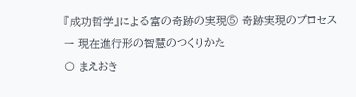『成功哲学』による富の奇跡の実現⑤ 奇跡実現のプロセス ー 現在進行形の智慧のつくりかた
〇 まえおき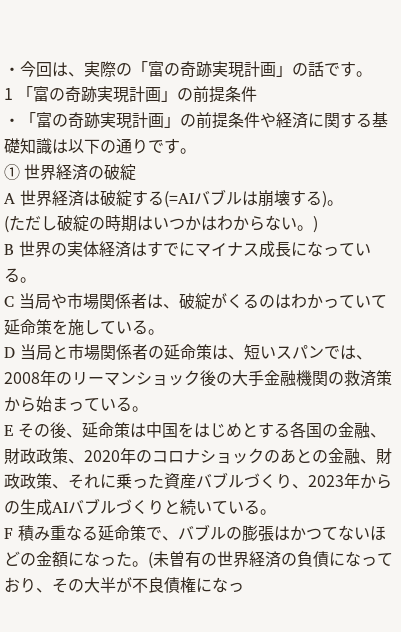・今回は、実際の「富の奇跡実現計画」の話です。
1 「富の奇跡実現計画」の前提条件
・「富の奇跡実現計画」の前提条件や経済に関する基礎知識は以下の通りです。
① 世界経済の破綻
A 世界経済は破綻する(=AIバブルは崩壊する)。
(ただし破綻の時期はいつかはわからない。)
B 世界の実体経済はすでにマイナス成長になっている。
C 当局や市場関係者は、破綻がくるのはわかっていて延命策を施している。
D 当局と市場関係者の延命策は、短いスパンでは、2008年のリーマンショック後の大手金融機関の救済策から始まっている。
E その後、延命策は中国をはじめとする各国の金融、財政政策、2020年のコロナショックのあとの金融、財政政策、それに乗った資産バブルづくり、2023年からの生成AIバブルづくりと続いている。
F 積み重なる延命策で、バブルの膨張はかつてないほどの金額になった。(未曽有の世界経済の負債になっており、その大半が不良債権になっ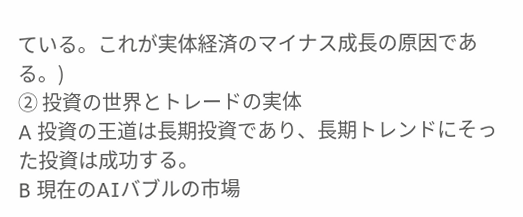ている。これが実体経済のマイナス成長の原因である。)
② 投資の世界とトレードの実体
A 投資の王道は長期投資であり、長期トレンドにそった投資は成功する。
B 現在のAIバブルの市場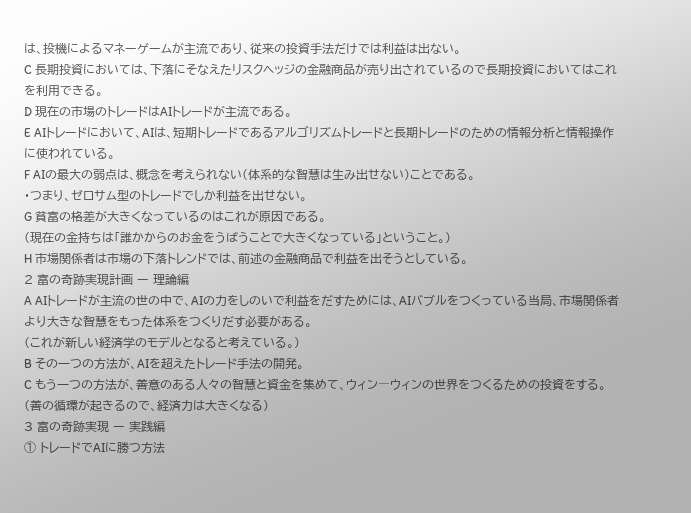は、投機によるマネーゲームが主流であり、従来の投資手法だけでは利益は出ない。
C 長期投資においては、下落にそなえたリスクヘッジの金融商品が売り出されているので長期投資においてはこれを利用できる。
D 現在の市場のトレードはAIトレードが主流である。
E AIトレードにおいて、AIは、短期トレードであるアルゴリズムトレードと長期トレードのための情報分析と情報操作に使われている。
F AIの最大の弱点は、概念を考えられない(体系的な智慧は生み出せない)ことである。
・つまり、ゼロサム型のトレードでしか利益を出せない。
G 貧富の格差が大きくなっているのはこれが原因である。
(現在の金持ちは「誰かからのお金をうばうことで大きくなっている」ということ。)
H 市場関係者は市場の下落トレンドでは、前述の金融商品で利益を出そうとしている。
2 富の奇跡実現計画 ー 理論編
A AIトレードが主流の世の中で、AIの力をしのいで利益をだすためには、AIバブルをつくっている当局、市場関係者より大きな智慧をもった体系をつくりだす必要がある。
(これが新しい経済学のモデルとなると考えている。)
B その一つの方法が、AIを超えたトレード手法の開発。
C もう一つの方法が、善意のある人々の智慧と資金を集めて、ウィン―ウィンの世界をつくるための投資をする。
(善の循環が起きるので、経済力は大きくなる)
3 富の奇跡実現 ー 実践編
① トレードでAIに勝つ方法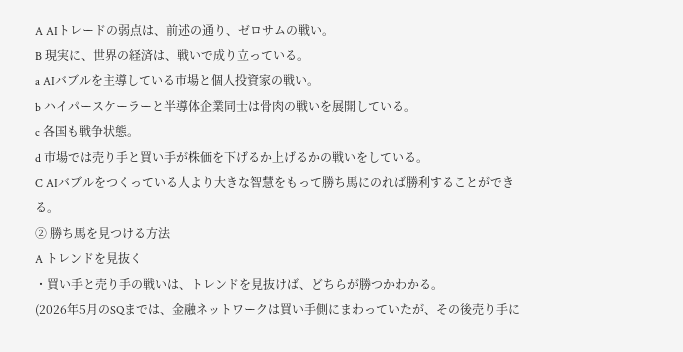A AIトレードの弱点は、前述の通り、ゼロサムの戦い。
B 現実に、世界の経済は、戦いで成り立っている。
a AIバブルを主導している市場と個人投資家の戦い。
b ハイパースケーラーと半導体企業同士は骨肉の戦いを展開している。
c 各国も戦争状態。
d 市場では売り手と買い手が株価を下げるか上げるかの戦いをしている。
C AIバブルをつくっている人より大きな智慧をもって勝ち馬にのれば勝利することができる。
② 勝ち馬を見つける方法
A トレンドを見抜く
・買い手と売り手の戦いは、トレンドを見抜けば、どちらが勝つかわかる。
(2026年5月のSQまでは、金融ネットワークは買い手側にまわっていたが、その後売り手に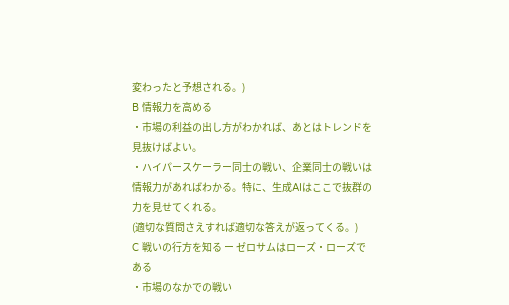変わったと予想される。)
B 情報力を高める
・市場の利益の出し方がわかれば、あとはトレンドを見抜けばよい。
・ハイパースケーラー同士の戦い、企業同士の戦いは情報力があればわかる。特に、生成AIはここで抜群の力を見せてくれる。
(適切な質問さえすれば適切な答えが返ってくる。)
C 戦いの行方を知る ー ゼロサムはローズ・ローズである
・市場のなかでの戦い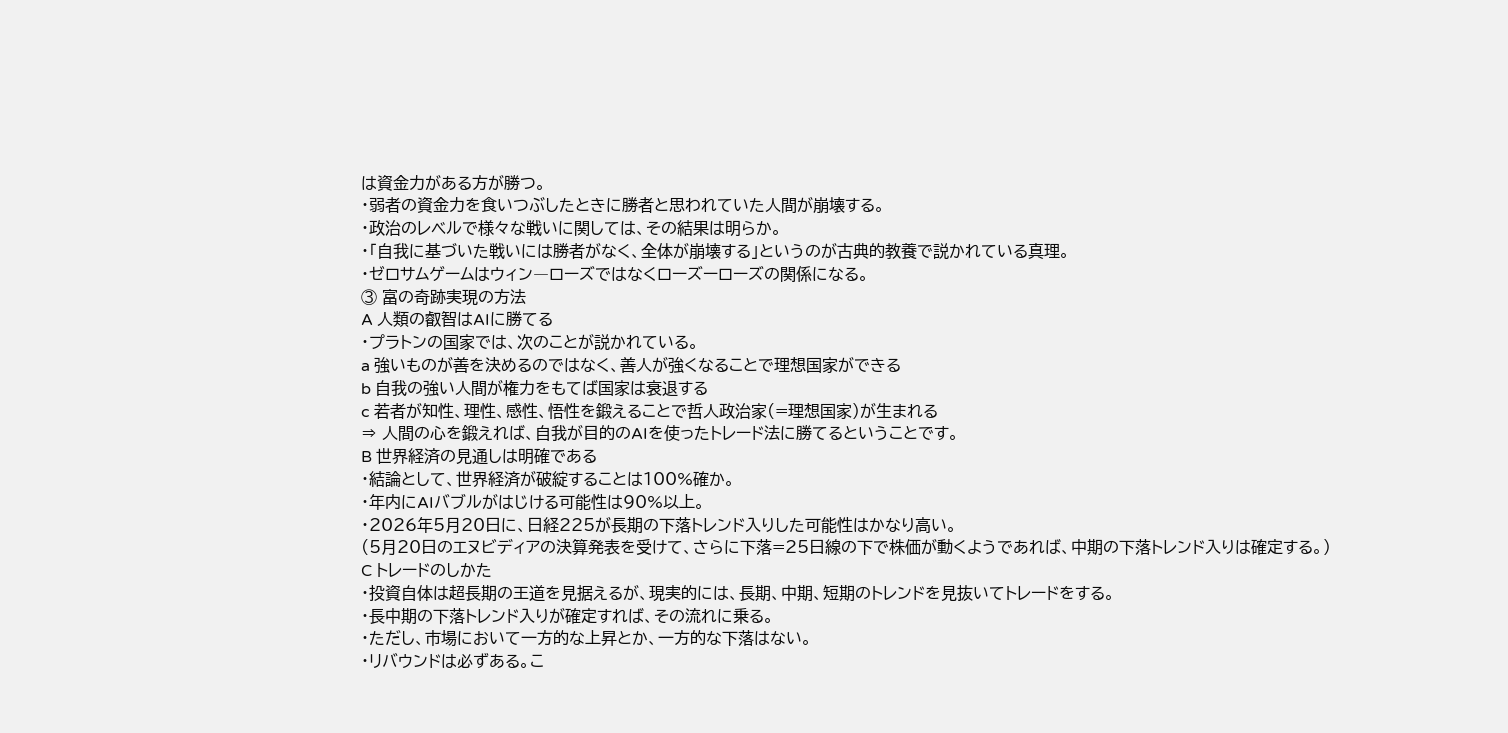は資金力がある方が勝つ。
・弱者の資金力を食いつぶしたときに勝者と思われていた人間が崩壊する。
・政治のレベルで様々な戦いに関しては、その結果は明らか。
・「自我に基づいた戦いには勝者がなく、全体が崩壊する」というのが古典的教養で説かれている真理。
・ゼロサムゲームはウィン―ローズではなくローズーローズの関係になる。
③ 富の奇跡実現の方法
A 人類の叡智はAIに勝てる
・プラトンの国家では、次のことが説かれている。
a 強いものが善を決めるのではなく、善人が強くなることで理想国家ができる
b 自我の強い人間が権力をもてば国家は衰退する
c 若者が知性、理性、感性、悟性を鍛えることで哲人政治家(=理想国家)が生まれる
⇒ 人間の心を鍛えれば、自我が目的のAIを使ったトレード法に勝てるということです。
B 世界経済の見通しは明確である
・結論として、世界経済が破綻することは100%確か。
・年内にAIバブルがはじける可能性は90%以上。
・2026年5月20日に、日経225が長期の下落トレンド入りした可能性はかなり高い。
(5月20日のエヌビディアの決算発表を受けて、さらに下落=25日線の下で株価が動くようであれば、中期の下落トレンド入りは確定する。)
C トレードのしかた
・投資自体は超長期の王道を見据えるが、現実的には、長期、中期、短期のトレンドを見抜いてトレードをする。
・長中期の下落トレンド入りが確定すれば、その流れに乗る。
・ただし、市場において一方的な上昇とか、一方的な下落はない。
・リバウンドは必ずある。こ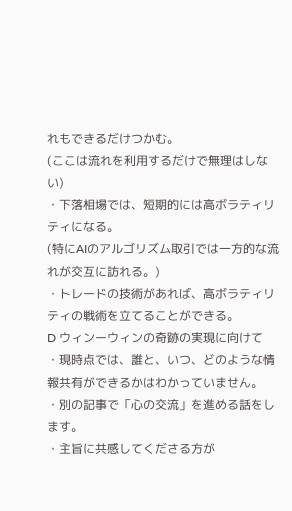れもできるだけつかむ。
(ここは流れを利用するだけで無理はしない)
・下落相場では、短期的には高ボラティリティになる。
(特にAIのアルゴリズム取引では一方的な流れが交互に訪れる。)
・トレードの技術があれば、高ボラティリティの戦術を立てることができる。
D ウィンーウィンの奇跡の実現に向けて
・現時点では、誰と、いつ、どのような情報共有ができるかはわかっていません。
・別の記事で「心の交流」を進める話をします。
・主旨に共感してくださる方が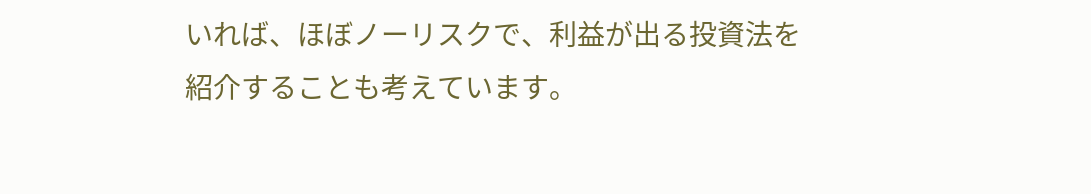いれば、ほぼノーリスクで、利益が出る投資法を紹介することも考えています。